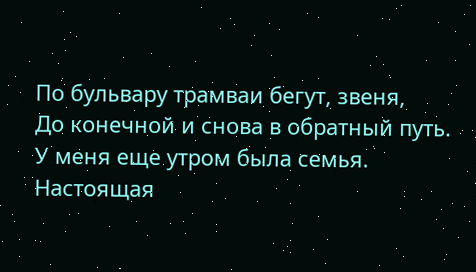По бульвару трамваи бегут, звеня,
До конечной и снова в обратный путь.
У меня еще утром была семья.
Настоящая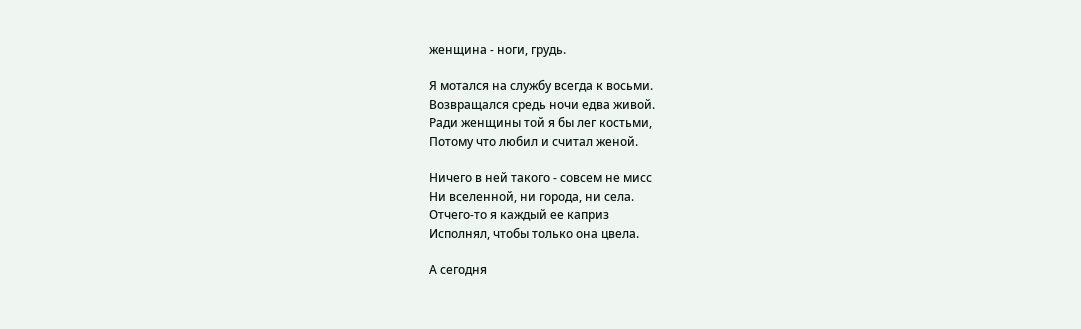женщина - ноги, грудь.

Я мотался на службу всегда к восьми.
Возвращался средь ночи едва живой.
Ради женщины той я бы лег костьми,
Потому что любил и считал женой.

Ничего в ней такого - совсем не мисс
Ни вселенной, ни города, ни села.
Отчего-то я каждый ее каприз
Исполнял, чтобы только она цвела.

А сегодня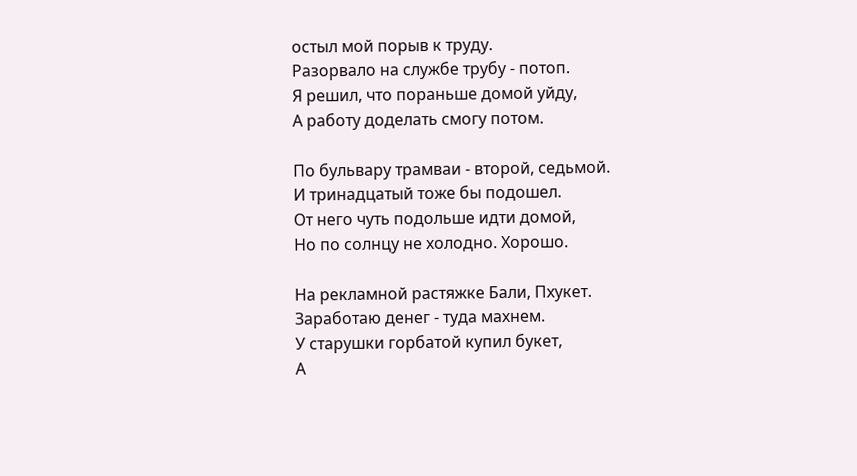остыл мой порыв к труду.
Разорвало на службе трубу - потоп.
Я решил, что пораньше домой уйду,
А работу доделать смогу потом.

По бульвару трамваи - второй, седьмой.
И тринадцатый тоже бы подошел.
От него чуть подольше идти домой,
Но по солнцу не холодно. Хорошо.

На рекламной растяжке Бали, Пхукет.
Заработаю денег - туда махнем.
У старушки горбатой купил букет,
А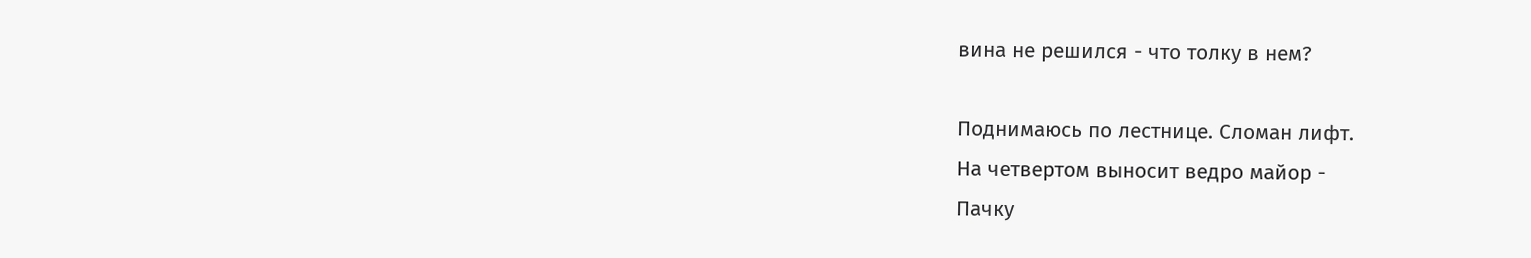вина не решился - что толку в нем?

Поднимаюсь по лестнице. Сломан лифт.
На четвертом выносит ведро майор -
Пачку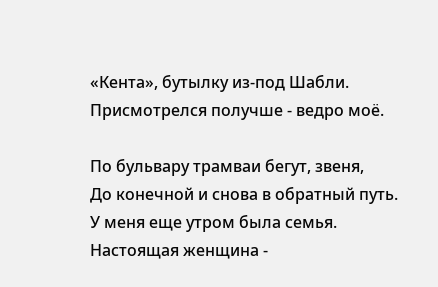«Кента», бутылку из-под Шабли.
Присмотрелся получше - ведро моё.

По бульвару трамваи бегут, звеня,
До конечной и снова в обратный путь.
У меня еще утром была семья.
Настоящая женщина -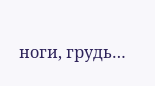ноги, грудь…